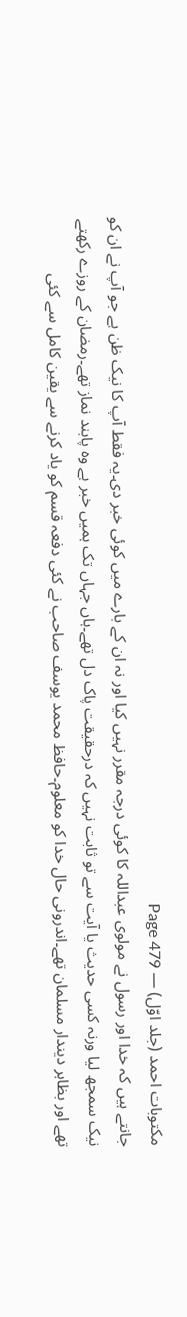مکتوبات احمد (جلد اوّل) — Page 479
جانتے ہیں کہ خدا اور رسول نے مولوی عبداللہ کا کوئی درجہ مقرر نہیں کیا اور نہ ان کے بارے میں کوئی خبر دی۔یہ فقط آپ کا نیک ظن ہے جو آپ نے ان کو نیک سمجھ لیا ورنہ کسی حدیث یا آیت سے تو ثابت نہیں کہ درحقیقت پاک دل تھے۔ہاں جہاں تک ہمیں خبر ہے وہ پابند نماز تھے۔رمضان کے روزے رکھتے تھے اور بظاہر دیندار مسلمان تھے۔اندرونی حال خدا کو معلوم۔حافظ محمد یوسف صاحب نے کئی دفعہ قسم کو یاد کرنے سے یقین کامل سے کئی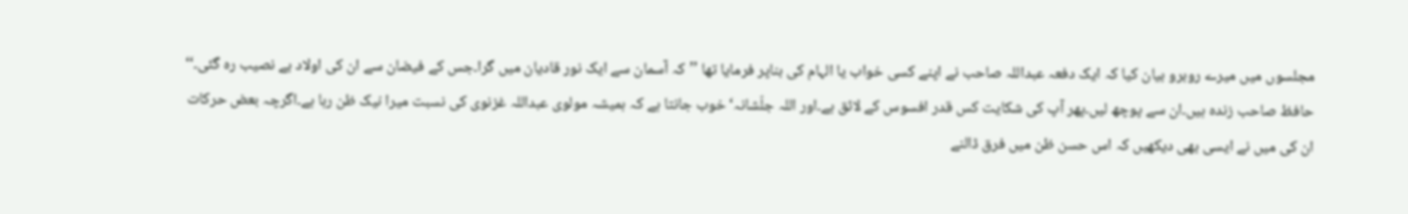مجلسوں میں میرے روبرو بیان کیا کہ ایک دفعہ عبداللہ صاحب نے اپنے کسی خواب یا الہام کی بناپر فرمایا تھا ’’کہ آسمان سے ایک نور قادیان میں گرا۔جس کے فیضان سے ان کی اولاد بے نصیب رہ گئی۔‘‘ حافظ صاحب زندہ ہیں۔ان سے پوچھ لیں۔پھر آپ کی شکایت کس قدر افسوس کے لائق ہے۔اور اللہ جلّشانہ‘ خوب جانتا ہے کہ ہمیشہ مولوی عبداللہ غزنوی کی نسبت میرا نیک ظن رہا ہے۔اگرچہ بعض حرکات ان کی میں نے ایسی بھی دیکھیں کہ اس حسن ظن میں فرق ڈالنے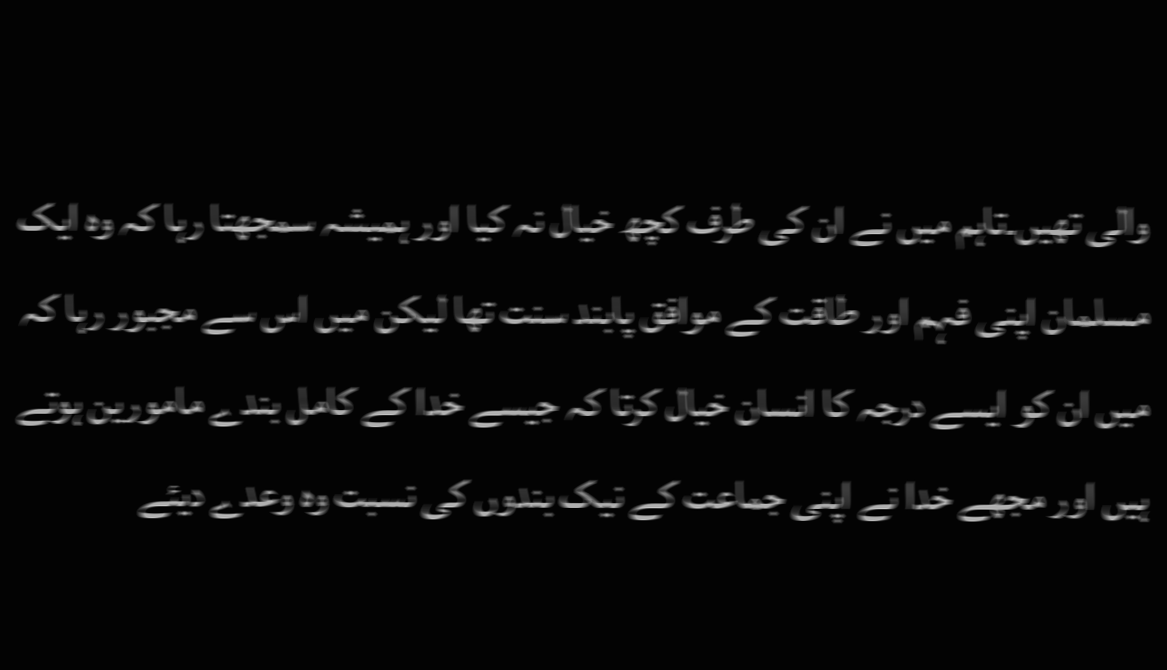والی تھیں۔تاہم میں نے ان کی طرف کچھ خیال نہ کیا اور ہمیشہ سمجھتا رہا کہ وہ ایک مسلمان اپنی فہم اور طاقت کے موافق پابند سنت تھا لیکن میں اس سے مجبور رہا کہ میں ان کو ایسے درجہ کا انسان خیال کرتا کہ جیسے خدا کے کامل بندے مامورین ہوتے ہیں اور مجھے خدا نے اپنی جماعت کے نیک بندوں کی نسبت وہ وعدے دیئے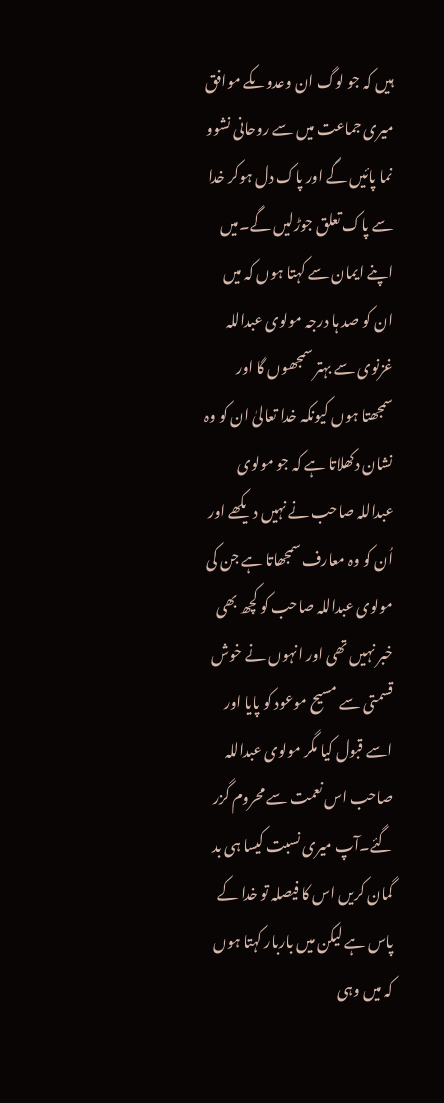ہیں کہ جو لوگ ان وعدوںکے موافق میری جماعت میں سے روحانی نشوو نما پائیں گے اور پاک دل ہوکر خدا سے پاک تعلق جوڑلیں گے۔میں اپنے ایمان سے کہتا ہوں کہ میں ان کو صد ہا درجہ مولوی عبداللہ غزنوی سے بہتر سمجھوں گا اور سمجھتا ہوں کیونکہ خدا تعالیٰ ان کو وہ نشان دکھلاتا ہے کہ جو مولوی عبداللہ صاحب نے نہیں دیکھے اور اُن کو وہ معارف سمجھاتا ہے جن کی مولوی عبداللہ صاحب کو کچھ بھی خبر نہیں تھی اور انہوں نے خوش قسمتی سے مسیح موعود کو پایا اور اسے قبول کیا مگر مولوی عبداللہ صاحب اس نعمت سے محروم گزر گئے۔آپ میری نسبت کیسا ہی بد گمان کریں اس کا فیصلہ تو خدا کے پاس ہے لیکن میں باربار کہتا ہوں کہ میں وہی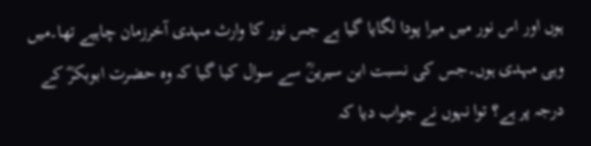ہوں اور اس نور میں میرا پودا لگایا گیا ہے جس نور کا وارث مہدی آخرزمان چاہیے تھا۔میں وہی مہدی ہوں۔جس کی نسبت ابن سیرینؒ سے سوال کیا گیا کہ وہ حضرت ابوبکرؓ کے درجہ پر ہے؟ توا نہوں نے جواب دیا کہ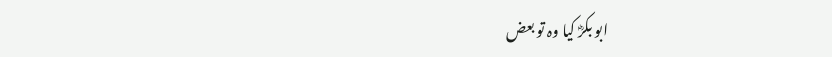ابو بکرؓ کیا وہ تو بعض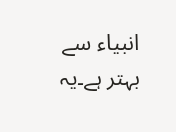انبیاء سے بہتر ہے۔یہ